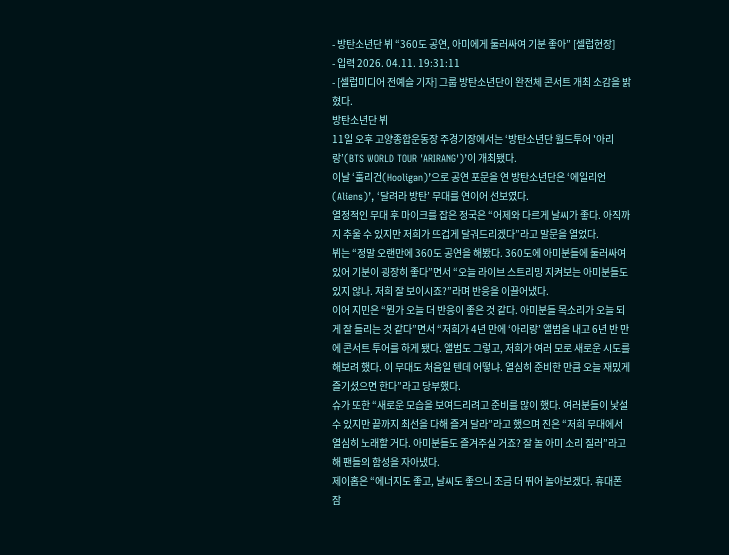- 방탄소년단 뷔 “360도 공연, 아미에게 둘러싸여 기분 좋아” [셀럽현장]
- 입력 2026. 04.11. 19:31:11
- [셀럽미디어 전예슬 기자] 그룹 방탄소년단이 완전체 콘서트 개최 소감을 밝혔다.
방탄소년단 뷔
11일 오후 고양종합운동장 주경기장에서는 ‘방탄소년단 월드투어 '아리랑’(BTS WORLD TOUR 'ARIRANG')’이 개최됐다.
이날 ‘훌리건(Hooligan)’으로 공연 포문을 연 방탄소년단은 ‘에일리언(Aliens)’, ‘달려라 방탄’ 무대를 연이어 선보였다.
열정적인 무대 후 마이크를 잡은 정국은 “어제와 다르게 날씨가 좋다. 아직까지 추울 수 있지만 저희가 뜨겁게 달궈드리겠다”라고 말문을 열었다.
뷔는 “정말 오랜만에 360도 공연을 해봤다. 360도에 아미분들에 둘러싸여 있어 기분이 굉장히 좋다”면서 “오늘 라이브 스트리밍 지켜보는 아미분들도 있지 않나. 저희 잘 보이시죠?”라며 반응을 이끌어냈다.
이어 지민은 “뭔가 오늘 더 반응이 좋은 것 같다. 아미분들 목소리가 오늘 되게 잘 들리는 것 같다”면서 “저희가 4년 만에 ‘아리랑’ 앨범을 내고 6년 반 만에 콘서트 투어를 하게 됐다. 앨범도 그렇고, 저희가 여러 모로 새로운 시도를 해보려 했다. 이 무대도 처음일 텐데 어떻냐. 열심히 준비한 만큼 오늘 재밌게 즐기셨으면 한다”라고 당부했다.
슈가 또한 “새로운 모습을 보여드리려고 준비를 많이 했다. 여러분들이 낯설 수 있지만 끝까지 최선을 다해 즐겨 달라”라고 했으며 진은 “저희 무대에서 열심히 노래할 거다. 아미분들도 즐겨주실 거죠? 잘 놀 아미 소리 질러”라고 해 팬들의 함성을 자아냈다.
제이홉은 “에너지도 좋고, 날씨도 좋으니 조금 더 뛰어 놀아보겠다. 휴대폰 잠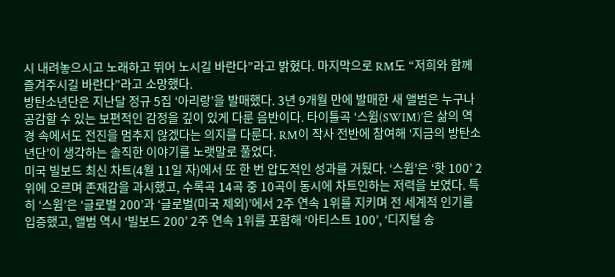시 내려놓으시고 노래하고 뛰어 노시길 바란다”라고 밝혔다. 마지막으로 RM도 “저희와 함께 즐겨주시길 바란다”라고 소망했다.
방탄소년단은 지난달 정규 5집 ‘아리랑’을 발매했다. 3년 9개월 만에 발매한 새 앨범은 누구나 공감할 수 있는 보편적인 감정을 깊이 있게 다룬 음반이다. 타이틀곡 ‘스윔(SWIM)’은 삶의 역경 속에서도 전진을 멈추지 않겠다는 의지를 다룬다. RM이 작사 전반에 참여해 ‘지금의 방탄소년단’이 생각하는 솔직한 이야기를 노랫말로 풀었다.
미국 빌보드 최신 차트(4월 11일 자)에서 또 한 번 압도적인 성과를 거뒀다. ‘스윔’은 ‘핫 100’ 2위에 오르며 존재감을 과시했고, 수록곡 14곡 중 10곡이 동시에 차트인하는 저력을 보였다. 특히 ‘스윔’은 ‘글로벌 200’과 ‘글로벌(미국 제외)’에서 2주 연속 1위를 지키며 전 세계적 인기를 입증했고, 앨범 역시 ‘빌보드 200’ 2주 연속 1위를 포함해 ‘아티스트 100’, ‘디지털 송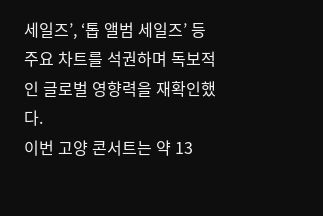세일즈’, ‘톱 앨범 세일즈’ 등 주요 차트를 석권하며 독보적인 글로벌 영향력을 재확인했다.
이번 고양 콘서트는 약 13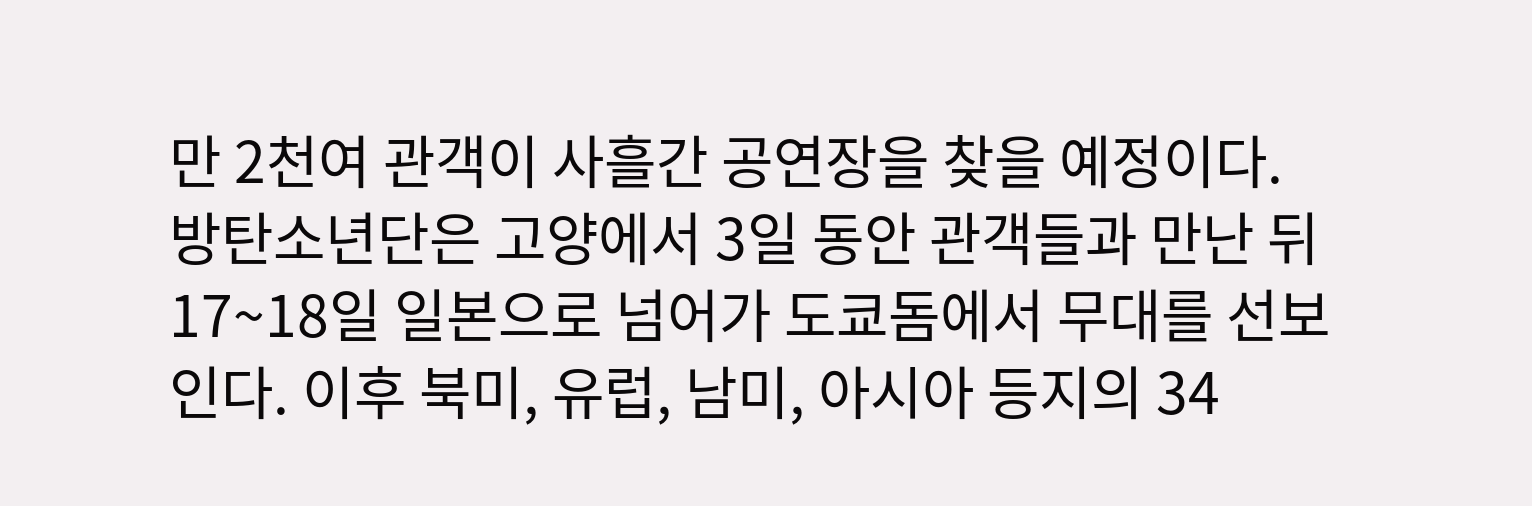만 2천여 관객이 사흘간 공연장을 찾을 예정이다. 방탄소년단은 고양에서 3일 동안 관객들과 만난 뒤 17~18일 일본으로 넘어가 도쿄돔에서 무대를 선보인다. 이후 북미, 유럽, 남미, 아시아 등지의 34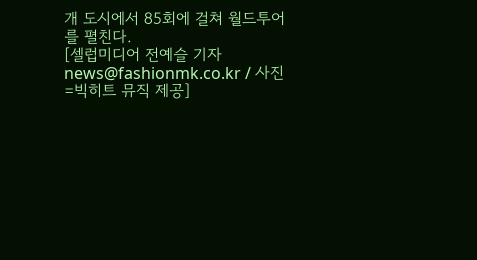개 도시에서 85회에 걸쳐 월드투어를 펼친다.
[셀럽미디어 전예슬 기자 news@fashionmk.co.kr / 사진=빅히트 뮤직 제공]